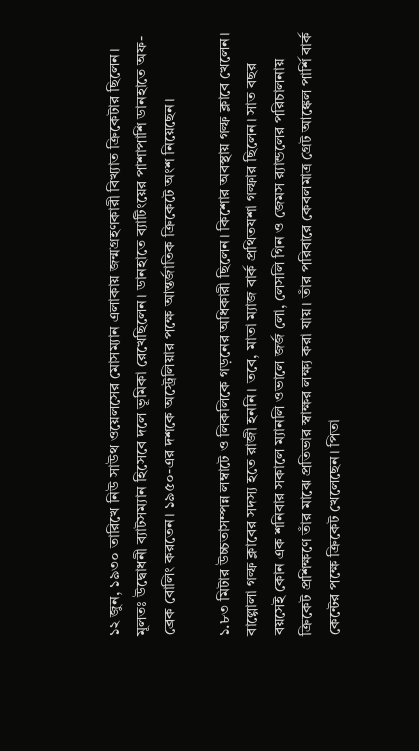১২ জুন, ১৯৩০ তারিখে নিউ সাউথ ওয়েলসের মোসম্যান এলাকায় জন্মগ্রহণকারী বিখ্যাত ক্রিকেটার ছিলেন। মূলতঃ উদ্বোধনী ব্যাটসম্যান হিসেবে দলে ভূমিকা রেখেছিলেন। ডানহাতে ব্যাটিংয়ের পাশাপাশি ডানহাতে অফ-ব্রেক বোলিং করতেন। ১৯৫০-এর দশকে অস্ট্রেলিয়ার পক্ষে আন্তর্জাতিক ক্রিকেটে অংশ নিয়েছেন।

১.৮৩ মিটার উচ্চতাসম্পন্ন লম্বাটে ও লিকলিকে গড়নের অধিকারী ছিলেন। কিশোর অবস্থায় গল্ফ ক্লাবে খেলেন। বাল্গোলা গল্ফ ক্লাবের সদস্য হতে রাজী হননি। তবে, মাতা ম্যাজ বার্ক প্রথিতযশা গল্ফার ছিলেন। সাত বছর বয়সেই কোন এক শনিবার সকালে ম্যানলি ওভালে জর্জ লো, লেসলি গিন ও জেমস র‍্যান্ডলের পরিচালনায় ক্রিকেট প্রশিক্ষণে তাঁর মাঝে প্রতিভার স্বাক্ষর লক্ষ্য করা যায়। তাঁর পরিবারে কেবলমাত্র গ্রেট আঙ্কেল পার্শি বার্ক কেন্টের পক্ষে ক্রিকেট খেলেছেন। পিতা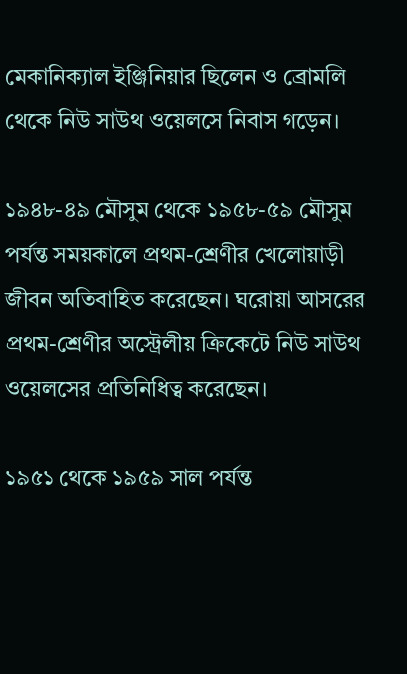মেকানিক্যাল ইঞ্জিনিয়ার ছিলেন ও ব্রোমলি থেকে নিউ সাউথ ওয়েলসে নিবাস গড়েন।

১৯৪৮-৪৯ মৌসুম থেকে ১৯৫৮-৫৯ মৌসুম পর্যন্ত সময়কালে প্রথম-শ্রেণীর খেলোয়াড়ী জীবন অতিবাহিত করেছেন। ঘরোয়া আসরের প্রথম-শ্রেণীর অস্ট্রেলীয় ক্রিকেটে নিউ সাউথ ওয়েলসের প্রতিনিধিত্ব করেছেন।

১৯৫১ থেকে ১৯৫৯ সাল পর্যন্ত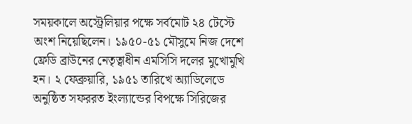সময়কালে অস্ট্রেলিয়ার পক্ষে সর্বমোট ২৪ টেস্টে অংশ নিয়েছিলেন। ১৯৫০-৫১ মৌসুমে নিজ দেশে ফ্রেডি ব্রাউনের নেতৃত্বাধীন এমসিসি দলের মুখোমুখি হন। ২ ফেব্রুয়ারি, ১৯৫১ তারিখে অ্যাডিলেডে অনুষ্ঠিত সফররত ইংল্যান্ডের বিপক্ষে সিরিজের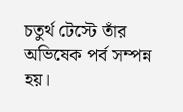চতুর্থ টেস্টে তাঁর অভিষেক পর্ব সম্পন্ন হয়।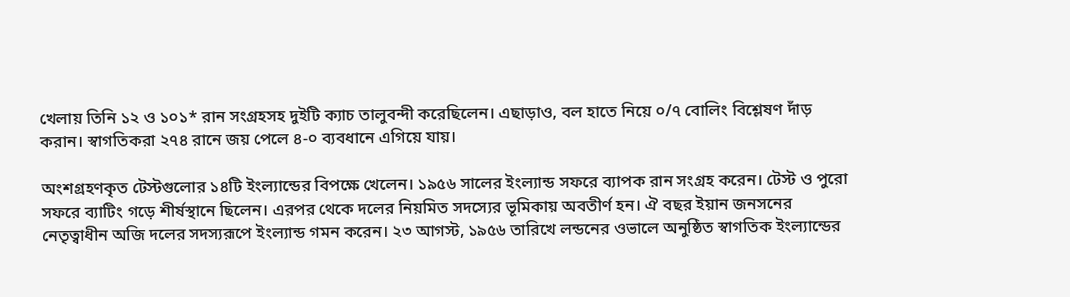খেলায় তিনি ১২ ও ১০১* রান সংগ্রহসহ দুইটি ক্যাচ তালুবন্দী করেছিলেন। এছাড়াও, বল হাতে নিয়ে ০/৭ বোলিং বিশ্লেষণ দাঁড় করান। স্বাগতিকরা ২৭৪ রানে জয় পেলে ৪-০ ব্যবধানে এগিয়ে যায়।

অংশগ্রহণকৃত টেস্টগুলোর ১৪টি ইংল্যান্ডের বিপক্ষে খেলেন। ১৯৫৬ সালের ইংল্যান্ড সফরে ব্যাপক রান সংগ্রহ করেন। টেস্ট ও পুরো সফরে ব্যাটিং গড়ে শীর্ষস্থানে ছিলেন। এরপর থেকে দলের নিয়মিত সদস্যের ভূমিকায় অবতীর্ণ হন। ঐ বছর ইয়ান জনসনের নেতৃত্বাধীন অজি দলের সদস্যরূপে ইংল্যান্ড গমন করেন। ২৩ আগস্ট, ১৯৫৬ তারিখে লন্ডনের ওভালে অনুষ্ঠিত স্বাগতিক ইংল্যান্ডের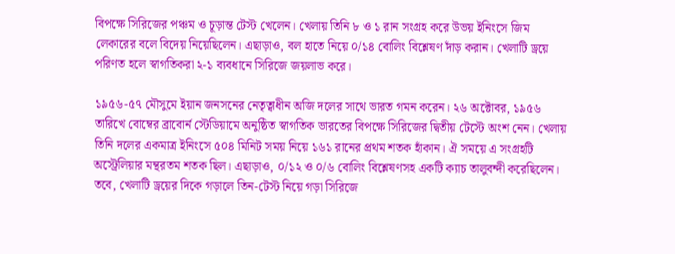বিপক্ষে সিরিজের পঞ্চম ও চূড়ান্ত টেস্ট খেলেন। খেলায় তিনি ৮ ও ১ রান সংগ্রহ করে উভয় ইনিংসে জিম লেকারের বলে বিদেয় নিয়েছিলেন। এছাড়াও, বল হাতে নিয়ে ০/১৪ বোলিং বিশ্লেষণ দাঁড় করান। খেলাটি ড্রয়ে পরিণত হলে স্বাগতিকরা ২-১ ব্যবধানে সিরিজে জয়লাভ করে।

১৯৫৬-৫৭ মৌসুমে ইয়ান জনসনের নেতৃত্বাধীন অজি দলের সাথে ভারত গমন করেন। ২৬ অক্টোবর, ১৯৫৬ তারিখে বোম্বের ব্রাবোর্ন স্টেডিয়ামে অনুষ্ঠিত স্বাগতিক ভারতের বিপক্ষে সিরিজের দ্বিতীয় টেস্টে অংশ নেন। খেলায় তিনি দলের একমাত্র ইনিংসে ৫০৪ মিনিট সময় নিয়ে ১৬১ রানের প্রথম শতক হাঁকান। ঐ সময়ে এ সংগ্রহটি অস্ট্রেলিয়ার মন্থরতম শতক ছিল। এছাড়াও, ০/১২ ও ০/৬ বোলিং বিশ্লেষণসহ একটি ক্যাচ তালুবন্দী করেছিলেন। তবে, খেলাটি ড্রয়ের দিকে গড়ালে তিন-টেস্ট নিয়ে গড়া সিরিজে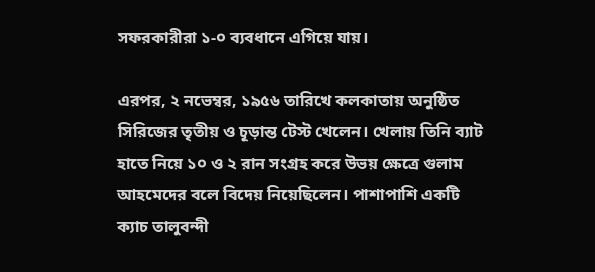সফরকারীরা ১-০ ব্যবধানে এগিয়ে যায়।

এরপর, ২ নভেম্বর, ১৯৫৬ তারিখে কলকাতায় অনুষ্ঠিত সিরিজের তৃতীয় ও চূড়ান্ত টেস্ট খেলেন। খেলায় তিনি ব্যাট হাতে নিয়ে ১০ ও ২ রান সংগ্রহ করে উভয় ক্ষেত্রে গুলাম আহমেদের বলে বিদেয় নিয়েছিলেন। পাশাপাশি একটি ক্যাচ তালুবন্দী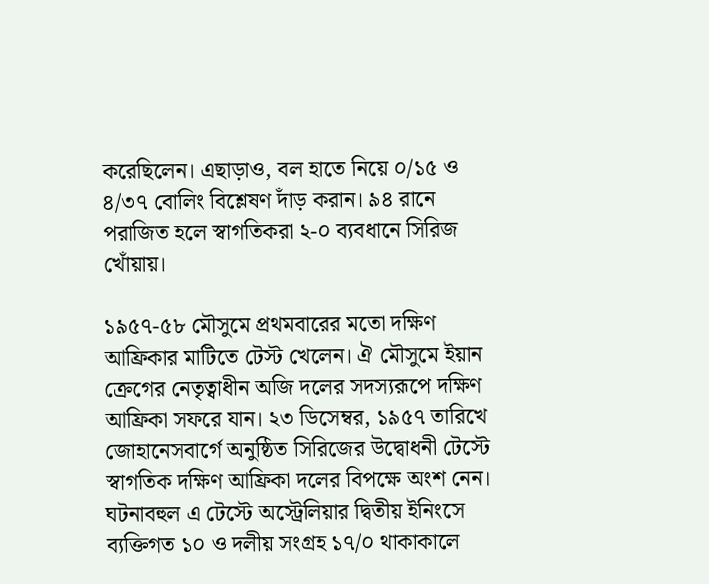করেছিলেন। এছাড়াও, বল হাতে নিয়ে ০/১৫ ও ৪/৩৭ বোলিং বিশ্লেষণ দাঁড় করান। ৯৪ রানে পরাজিত হলে স্বাগতিকরা ২-০ ব্যবধানে সিরিজ খোঁয়ায়।

১৯৫৭-৫৮ মৌসুমে প্রথমবারের মতো দক্ষিণ আফ্রিকার মাটিতে টেস্ট খেলেন। ঐ মৌসুমে ইয়ান ক্রেগের নেতৃত্বাধীন অজি দলের সদস্যরূপে দক্ষিণ আফ্রিকা সফরে যান। ২৩ ডিসেম্বর, ১৯৫৭ তারিখে জোহানেসবার্গে অনুষ্ঠিত সিরিজের উদ্বোধনী টেস্টে স্বাগতিক দক্ষিণ আফ্রিকা দলের বিপক্ষে অংশ নেন। ঘটনাবহুল এ টেস্টে অস্ট্রেলিয়ার দ্বিতীয় ইনিংসে ব্যক্তিগত ১০ ও দলীয় সংগ্রহ ১৭/০ থাকাকালে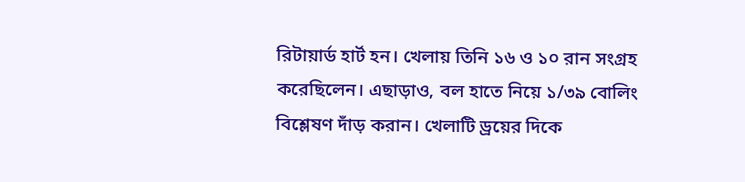রিটায়ার্ড হার্ট হন। খেলায় তিনি ১৬ ও ১০ রান সংগ্রহ করেছিলেন। এছাড়াও, বল হাতে নিয়ে ১/৩৯ বোলিং বিশ্লেষণ দাঁড় করান। খেলাটি ড্রয়ের দিকে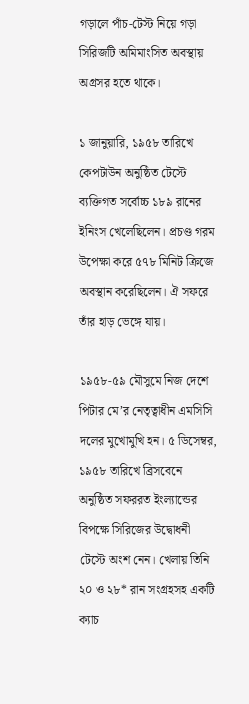গড়ালে পাঁচ-টেস্ট নিয়ে গড়া সিরিজটি অমিমাংসিত অবস্থায় অগ্রসর হতে থাকে।

১ জানুয়ারি, ১৯৫৮ তারিখে কেপটাউন অনুষ্ঠিত টেস্টে ব্যক্তিগত সর্বোচ্চ ১৮৯ রানের ইনিংস খেলেছিলেন। প্রচণ্ড গরম উপেক্ষা করে ৫৭৮ মিনিট ক্রিজে অবস্থান করেছিলেন। ঐ সফরে তাঁর হাড় ভেঙ্গে যায়।

১৯৫৮-৫৯ মৌসুমে নিজ দেশে পিটার মে’র নেতৃত্বাধীন এমসিসি দলের মুখোমুখি হন। ৫ ডিসেম্বর, ১৯৫৮ তারিখে ব্রিসবেনে অনুষ্ঠিত সফররত ইংল্যান্ডের বিপক্ষে সিরিজের উদ্বোধনী টেস্টে অংশ নেন। খেলায় তিনি ২০ ও ২৮* রান সংগ্রহসহ একটি ক্যাচ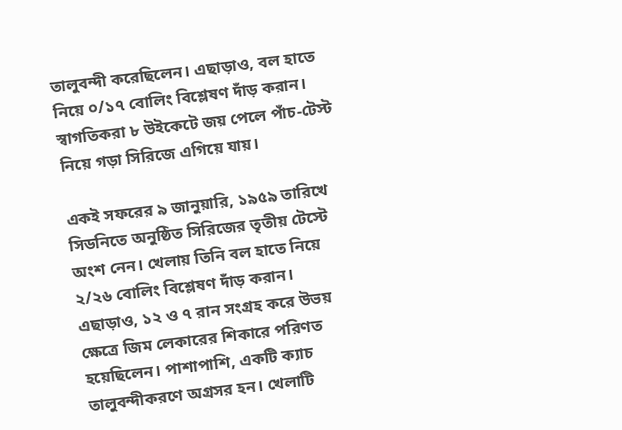তালুবন্দী করেছিলেন। এছাড়াও, বল হাতে নিয়ে ০/১৭ বোলিং বিশ্লেষণ দাঁড় করান। স্বাগতিকরা ৮ উইকেটে জয় পেলে পাঁচ-টেস্ট নিয়ে গড়া সিরিজে এগিয়ে যায়।

একই সফরের ৯ জানুয়ারি, ১৯৫৯ তারিখে সিডনিতে অনুষ্ঠিত সিরিজের তৃতীয় টেস্টে অংশ নেন। খেলায় তিনি বল হাতে নিয়ে ২/২৬ বোলিং বিশ্লেষণ দাঁড় করান। এছাড়াও, ১২ ও ৭ রান সংগ্রহ করে উভয় ক্ষেত্রে জিম লেকারের শিকারে পরিণত হয়েছিলেন। পাশাপাশি, একটি ক্যাচ তালুবন্দীকরণে অগ্রসর হন। খেলাটি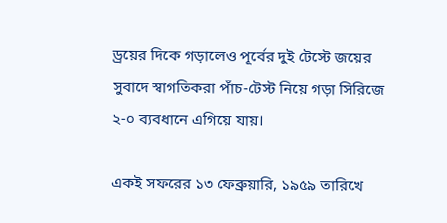ড্রয়ের দিকে গড়ালেও পূর্বের দুই টেস্টে জয়ের সুবাদে স্বাগতিকরা পাঁচ-টেস্ট নিয়ে গড়া সিরিজে ২-০ ব্যবধানে এগিয়ে যায়।

একই সফরের ১৩ ফেব্রুয়ারি, ১৯৫৯ তারিখে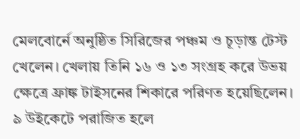মেলবোর্নে অনুষ্ঠিত সিরিজের পঞ্চম ও চূড়ান্ত টেস্ট খেলেন। খেলায় তিনি ১৬ ও ১৩ সংগ্রহ করে উভয় ক্ষেত্রে ফ্রাঙ্ক টাইসনের শিকারে পরিণত হয়েছিলেন। ৯ উইকেটে পরাজিত হলে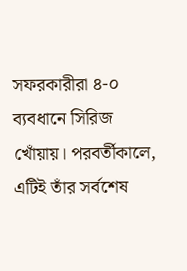সফরকারীরা ৪-০ ব্যবধানে সিরিজ খোঁয়ায়। পরবর্তীকালে, এটিই তাঁর সর্বশেষ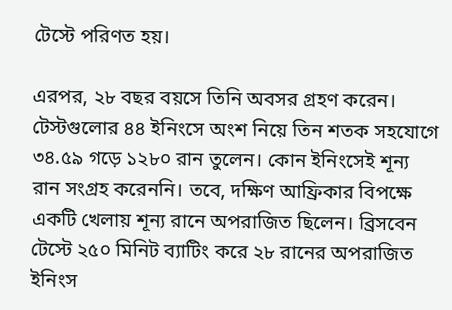টেস্টে পরিণত হয়।

এরপর, ২৮ বছর বয়সে তিনি অবসর গ্রহণ করেন। টেস্টগুলোর ৪৪ ইনিংসে অংশ নিয়ে তিন শতক সহযোগে ৩৪.৫৯ গড়ে ১২৮০ রান তুলেন। কোন ইনিংসেই শূন্য রান সংগ্রহ করেননি। তবে, দক্ষিণ আফ্রিকার বিপক্ষে একটি খেলায় শূন্য রানে অপরাজিত ছিলেন। ব্রিসবেন টেস্টে ২৫০ মিনিট ব্যাটিং করে ২৮ রানের অপরাজিত ইনিংস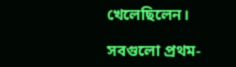খেলেছিলেন।

সবগুলো প্রথম-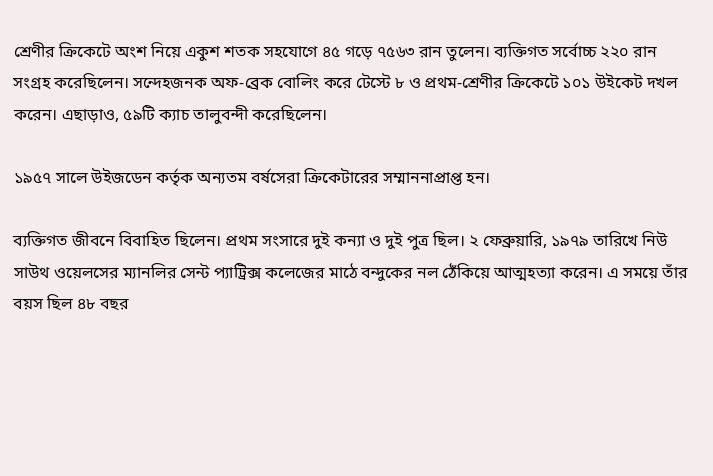শ্রেণীর ক্রিকেটে অংশ নিয়ে একুশ শতক সহযোগে ৪৫ গড়ে ৭৫৬৩ রান তুলেন। ব্যক্তিগত সর্বোচ্চ ২২০ রান সংগ্রহ করেছিলেন। সন্দেহজনক অফ-ব্রেক বোলিং করে টেস্টে ৮ ও প্রথম-শ্রেণীর ক্রিকেটে ১০১ উইকেট দখল করেন। এছাড়াও, ৫৯টি ক্যাচ তালুবন্দী করেছিলেন।

১৯৫৭ সালে উইজডেন কর্তৃক অন্যতম বর্ষসেরা ক্রিকেটারের সম্মাননাপ্রাপ্ত হন।

ব্যক্তিগত জীবনে বিবাহিত ছিলেন। প্রথম সংসারে দুই কন্যা ও দুই পুত্র ছিল। ২ ফেব্রুয়ারি, ১৯৭৯ তারিখে নিউ সাউথ ওয়েলসের ম্যানলির সেন্ট প্যাট্রিক্স কলেজের মাঠে বন্দুকের নল ঠেঁকিয়ে আত্মহত্যা করেন। এ সময়ে তাঁর বয়স ছিল ৪৮ বছর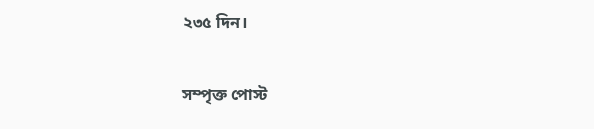২৩৫ দিন।

সম্পৃক্ত পোস্ট